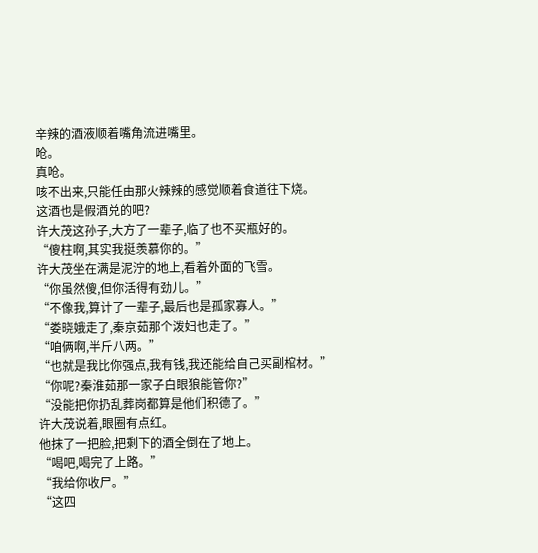辛辣的酒液顺着嘴角流进嘴里。
呛。
真呛。
咳不出来,只能任由那火辣辣的感觉顺着食道往下烧。
这酒也是假酒兑的吧?
许大茂这孙子,大方了一辈子,临了也不买瓶好的。
“傻柱啊,其实我挺羡慕你的。”
许大茂坐在满是泥泞的地上,看着外面的飞雪。
“你虽然傻,但你活得有劲儿。”
“不像我,算计了一辈子,最后也是孤家寡人。”
“娄晓娥走了,秦京茹那个泼妇也走了。”
“咱俩啊,半斤八两。”
“也就是我比你强点,我有钱,我还能给自己买副棺材。”
“你呢?秦淮茹那一家子白眼狼能管你?”
“没能把你扔乱葬岗都算是他们积德了。”
许大茂说着,眼圈有点红。
他抹了一把脸,把剩下的酒全倒在了地上。
“喝吧,喝完了上路。”
“我给你收尸。”
“这四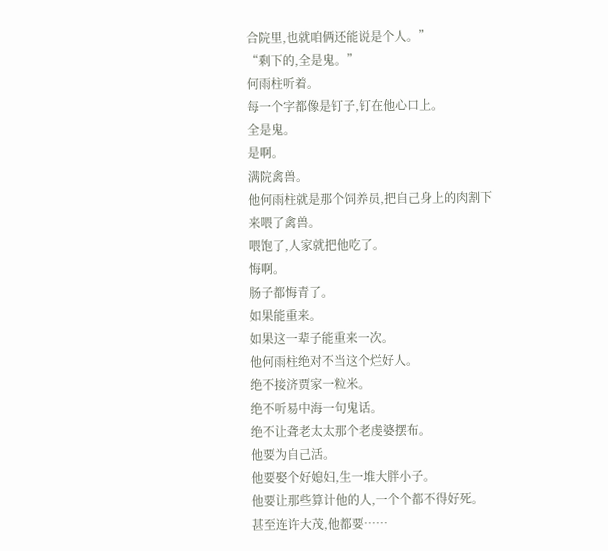合院里,也就咱俩还能说是个人。”
“剩下的,全是鬼。”
何雨柱听着。
每一个字都像是钉子,钉在他心口上。
全是鬼。
是啊。
满院禽兽。
他何雨柱就是那个饲养员,把自己身上的肉割下来喂了禽兽。
喂饱了,人家就把他吃了。
悔啊。
肠子都悔青了。
如果能重来。
如果这一辈子能重来一次。
他何雨柱绝对不当这个烂好人。
绝不接济贾家一粒米。
绝不听易中海一句鬼话。
绝不让聋老太太那个老虔婆摆布。
他要为自己活。
他要娶个好媳妇,生一堆大胖小子。
他要让那些算计他的人,一个个都不得好死。
甚至连许大茂,他都要……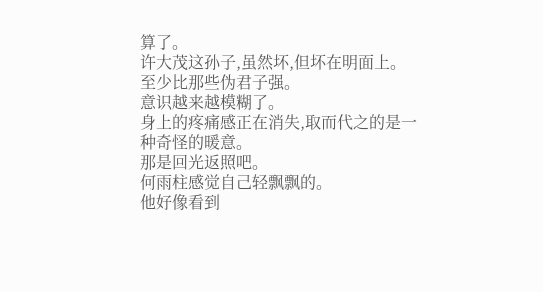算了。
许大茂这孙子,虽然坏,但坏在明面上。
至少比那些伪君子强。
意识越来越模糊了。
身上的疼痛感正在消失,取而代之的是一种奇怪的暖意。
那是回光返照吧。
何雨柱感觉自己轻飘飘的。
他好像看到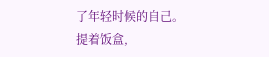了年轻时候的自己。
提着饭盒,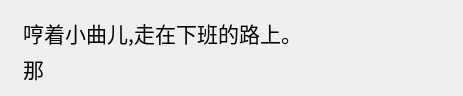哼着小曲儿,走在下班的路上。
那